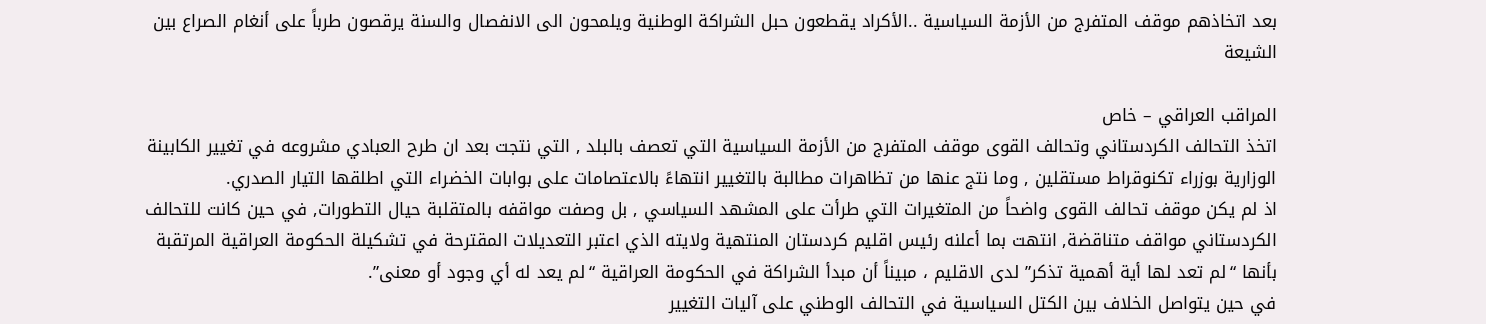بعد اتخاذهم موقف المتفرج من الأزمة السياسية ..الأكراد يقطعون حبل الشراكة الوطنية ويلمحون الى الانفصال والسنة يرقصون طرباً على أنغام الصراع بين الشيعة

المراقب العراقي – خاص
اتخذ التحالف الكردستاني وتحالف القوى موقف المتفرج من الأزمة السياسية التي تعصف بالبلد , التي نتجت بعد ان طرح العبادي مشروعه في تغيير الكابينة الوزارية بوزراء تكنوقراط مستقلين , وما نتج عنها من تظاهرات مطالبة بالتغيير انتهاءً بالاعتصامات على بوابات الخضراء التي اطلقها التيار الصدري.
اذ لم يكن موقف تحالف القوى واضحاً من المتغيرات التي طرأت على المشهد السياسي , بل وصفت مواقفه بالمتقلبة حيال التطورات, في حين كانت للتحالف الكردستاني مواقف متناقضة, انتهت بما أعلنه رئيس اقليم كردستان المنتهية ولايته الذي اعتبر التعديلات المقترحة في تشكيلة الحكومة العراقية المرتقبة بأنها “لم تعد لها أية أهمية تذكر” لدى الاقليم ، مبيناً أن مبدأ الشراكة في الحكومة العراقية “لم يعد له أي وجود أو معنى”.
في حين يتواصل الخلاف بين الكتل السياسية في التحالف الوطني على آليات التغيير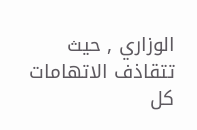الوزاري , حيث تتقاذف الاتهامات كل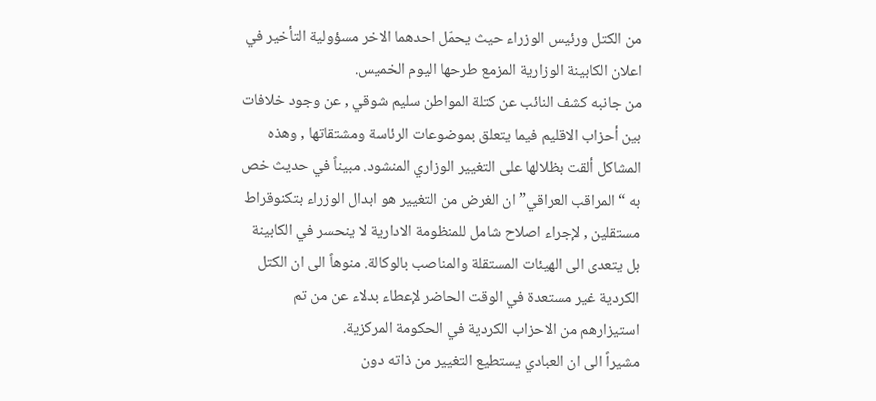من الكتل ورئيس الوزراء حيث يحمّل احدهما الاخر مسؤولية التأخير في اعلان الكابينة الوزارية المزمع طرحها اليوم الخميس.
من جانبه كشف النائب عن كتلة المواطن سليم شوقي , عن وجود خلافات بين أحزاب الاقليم فيما يتعلق بموضوعات الرئاسة ومشتقاتها , وهذه المشاكل ألقت بظلالها على التغيير الوزاري المنشود. مبيناً في حديث خص به “المراقب العراقي” ان الغرض من التغيير هو ابدال الوزراء بتكنوقراط مستقلين , لإجراء اصلاح شامل للمنظومة الادارية لا ينحسر في الكابينة بل يتعدى الى الهيئات المستقلة والمناصب بالوكالة. منوهاً الى ان الكتل الكردية غير مستعدة في الوقت الحاضر لإعطاء بدلاء عن من تم استيزارهم من الاحزاب الكردية في الحكومة المركزية.
مشيراً الى ان العبادي يستطيع التغيير من ذاته دون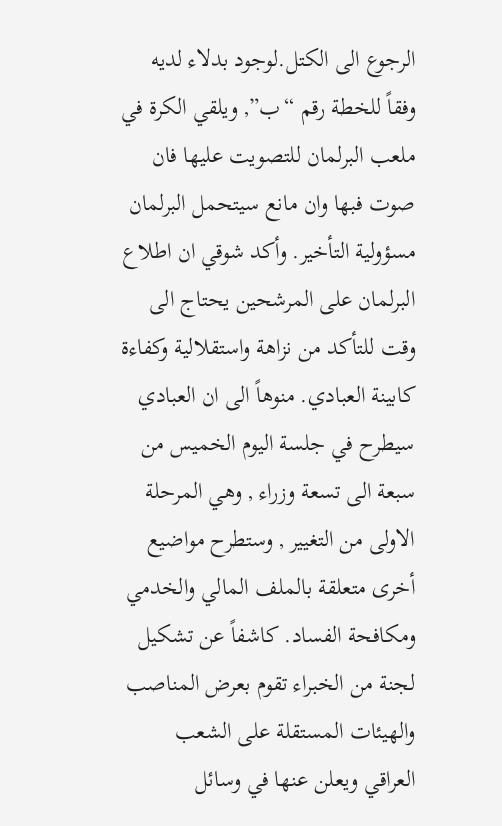الرجوع الى الكتل.لوجود بدلاء لديه وفقاً للخطة رقم “ب”, ويلقي الكرة في ملعب البرلمان للتصويت عليها فان صوت فبها وان مانع سيتحمل البرلمان مسؤولية التأخير. وأكد شوقي ان اطلاع البرلمان على المرشحين يحتاج الى وقت للتأكد من نزاهة واستقلالية وكفاءة كابينة العبادي. منوهاً الى ان العبادي سيطرح في جلسة اليوم الخميس من سبعة الى تسعة وزراء , وهي المرحلة الاولى من التغيير , وستطرح مواضيع أخرى متعلقة بالملف المالي والخدمي ومكافحة الفساد. كاشفاً عن تشكيل لجنة من الخبراء تقوم بعرض المناصب والهيئات المستقلة على الشعب العراقي ويعلن عنها في وسائل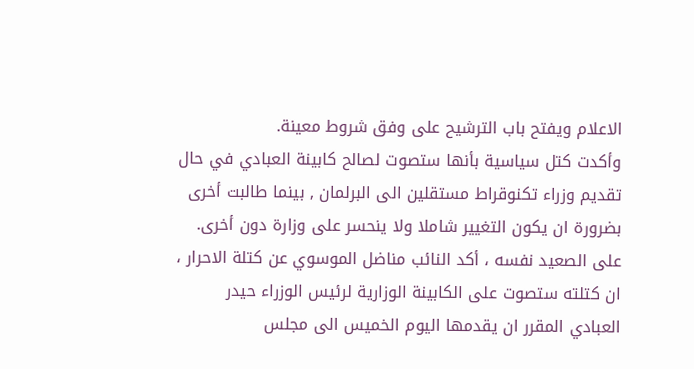الاعلام ويفتح باب الترشيح على وفق شروط معينة.
وأكدت كتل سياسية بأنها ستصوت لصالح كابينة العبادي في حال تقديم وزراء تكنوقراط مستقلين الى البرلمان , بينما طالبت أخرى بضرورة ان يكون التغيير شاملا ولا ينحسر على وزارة دون أخرى.
على الصعيد نفسه ، أكد النائب مناضل الموسوي عن كتلة الاحرار ، ان كتلته ستصوت على الكابينة الوزارية لرئيس الوزراء حيدر العبادي المقرر ان يقدمها اليوم الخميس الى مجلس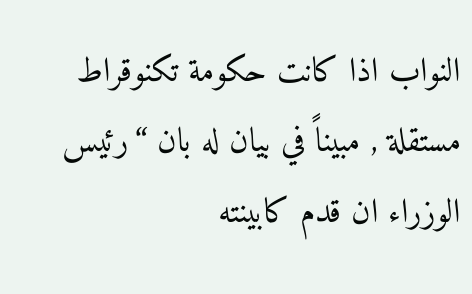النواب اذا كانت حكومة تكنوقراط مستقلة , مبيناً في بيان له بان “رئيس الوزراء ان قدم كابينته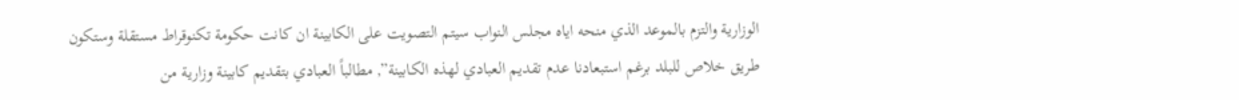الوزارية والتزم بالموعد الذي منحه اياه مجلس النواب سيتم التصويت على الكابينة ان كانت حكومة تكنوقراط مستقلة وستكون طريق خلاص للبلد برغم استبعادنا عدم تقديم العبادي لهذه الكابينة”, مطالباً العبادي بتقديم كابينة وزارية من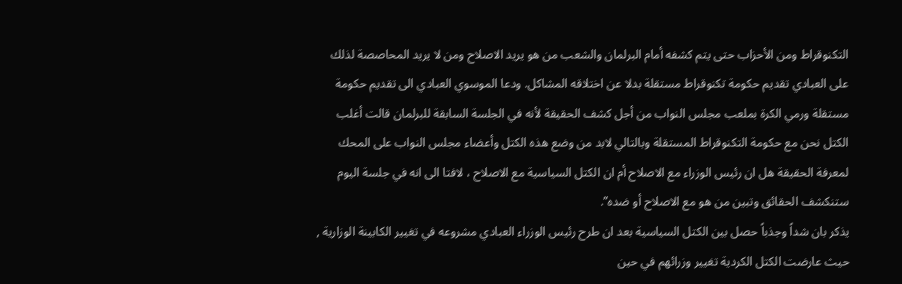التكنوقراط ومن الأحزاب حتى يتم كشفه أمام البرلمان والشعب من هو يريد الاصلاح ومن لا يريد المحاصصة لذلك على العبادي تقديم حكومة تكنوقراط مستقلة بدلا عن اختلاقه المشاكل. ودعا الموسوي العبادي الى تقديم حكومة مستقلة ورمي الكرة بملعب مجلس النواب من أجل كشف الحقيقة لأنه في الجلسة السابقة للبرلمان قالت أغلب الكتل نحن مع حكومة التكنوقراط المستقلة وبالتالي لابد من وضع هذه الكتل وأعضاء مجلس النواب على المحك لمعرفة الحقيقة هل ان رئيس الوزراء مع الاصلاح أم ان الكتل السياسية مع الاصلاح ، لافتا الى انه في جلسة اليوم ستنكشف الحقائق وتبين من هو مع الاصلاح أو ضده”.
يذكر بان شداً وجذباً حصل بين الكتل السياسية بعد ان طرح رئيس الوزراء العبادي مشروعه في تغيير الكابينة الوزارية , حيث عارضت الكتل الكردية تغيير وزرائهم في حين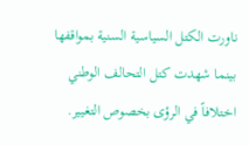ناورت الكتل السياسية السنية بمواقفها بينما شهدت كتل التحالف الوطني اختلافاً في الرؤى بخصوص التغيير.